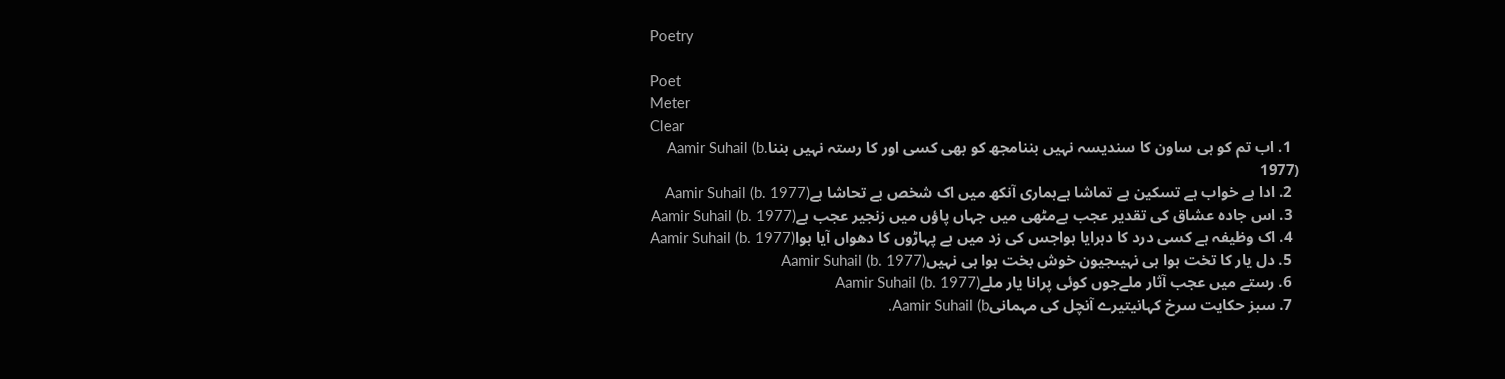Poetry

Poet
Meter
Clear
  1. اب تم کو ہی ساون کا سندیسہ نہیں بننامجھ کو بھی کسی اور کا رستہ نہیں بنناAamir Suhail (b. 1977)
  2. ادا ہے خواب ہے تسکین ہے تماشا ہےہماری آنکھ میں اک شخص بے تحاشا ہےAamir Suhail (b. 1977)
  3. اس جادہ عشاق کی تقدیر عجب ہےمٹھی میں جہاں پاؤں میں زنجیر عجب ہےAamir Suhail (b. 1977)
  4. اک وظیفہ ہے کسی درد کا دہرایا ہواجس کی زد میں ہے پہاڑوں کا دھواں آیا ہواAamir Suhail (b. 1977)
  5. دل یار کا تخت ہوا ہی نہیںجیون خوش بخت ہوا ہی نہیںAamir Suhail (b. 1977)
  6. رستے میں عجب آثار ملےجوں کوئی پرانا یار ملےAamir Suhail (b. 1977)
  7. سبز حکایت سرخ کہانیتیرے آنچل کی مہمانیAamir Suhail (b.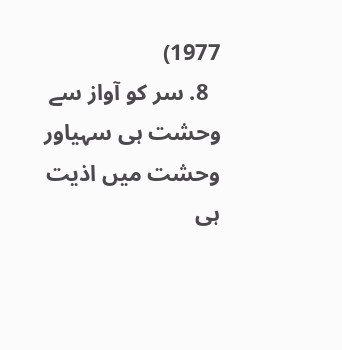1977)
  8. سر کو آواز سے وحشت ہی سہیاور وحشت میں اذیت ہی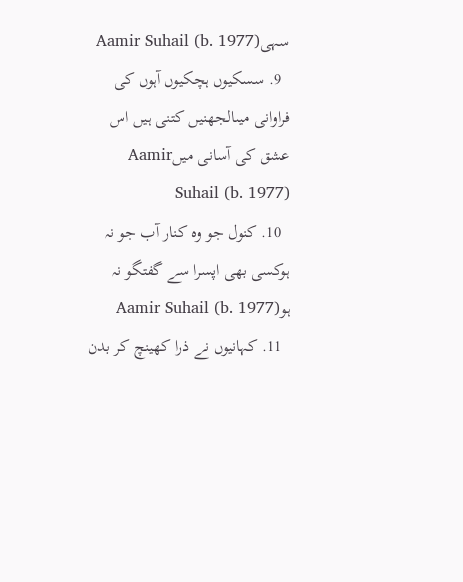سہیAamir Suhail (b. 1977)
  9. سسکیوں ہچکیوں آہوں کی فراوانی میںالجھنیں کتنی ہیں اس عشق کی آسانی میںAamir Suhail (b. 1977)
  10. کنول جو وہ کنار آب جو نہ ہوکسی بھی اپسرا سے گفتگو نہ ہوAamir Suhail (b. 1977)
  11. کہانیوں نے ذرا کھینچ کر بدن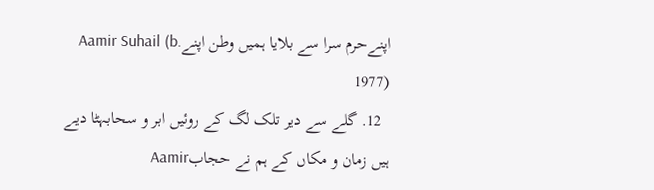اپنےحرم سرا سے بلایا ہمیں وطن اپنےAamir Suhail (b. 1977)
  12. گلے سے دیر تلک لگ کے روئیں ابر و سحابہٹا دیے ہیں زمان و مکاں کے ہم نے حجابAamir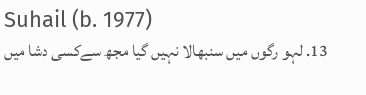Suhail (b. 1977)
  13. لہو رگوں میں سنبھالا نہیں گیا مجھ سےکسی دشا میں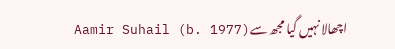اچھالا نہیں گیا مجھ سےAamir Suhail (b. 1977)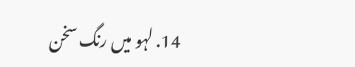14. لہو میں رنگ سخن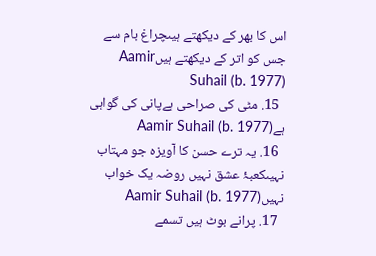اس کا بھر کے دیکھتے ہیںچراغ بام سے جس کو اتر کے دیکھتے ہیںAamir Suhail (b. 1977)
  15. مٹی کی صراحی ہےپانی کی گواہی ہےAamir Suhail (b. 1977)
  16. یہ ترے حسن کا آویزہ جو مہتاب نہیںکعبۂ عشق نہیں روضہ یک خواب نہیںAamir Suhail (b. 1977)
  17. پرانے بوٹ ہیں تسمے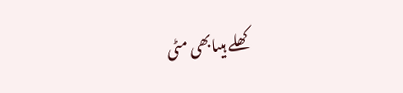کھلے ہیںابھی مٹی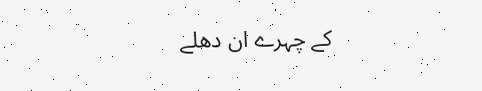کے چہرے ان دھلے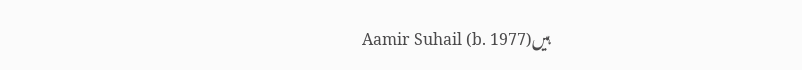ہیںAamir Suhail (b. 1977)